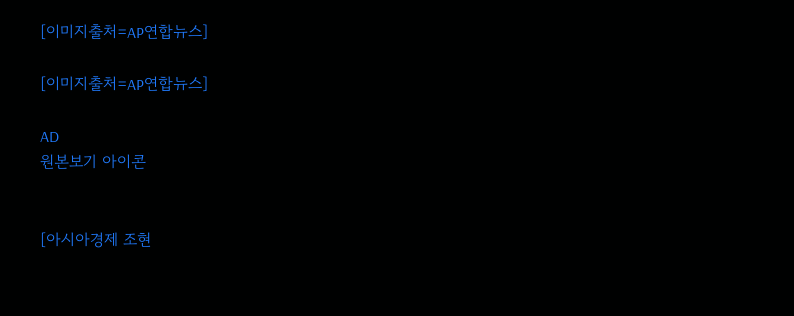[이미지출처=AP연합뉴스]

[이미지출처=AP연합뉴스]

AD
원본보기 아이콘


[아시아경제 조현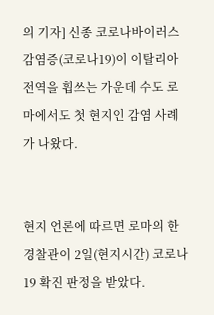의 기자] 신종 코로나바이러스 감염증(코로나19)이 이탈리아 전역을 휩쓰는 가운데 수도 로마에서도 첫 현지인 감염 사례가 나왔다.


현지 언론에 따르면 로마의 한 경찰관이 2일(현지시간) 코로나19 확진 판정을 받았다.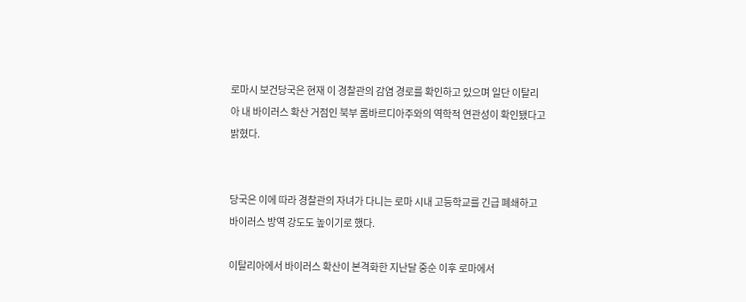로마시 보건당국은 현재 이 경찰관의 감염 경로를 확인하고 있으며 일단 이탈리아 내 바이러스 확산 거점인 북부 롬바르디아주와의 역학적 연관성이 확인됐다고 밝혔다.


당국은 이에 따라 경찰관의 자녀가 다니는 로마 시내 고등학교를 긴급 폐쇄하고바이러스 방역 강도도 높이기로 했다.

이탈리아에서 바이러스 확산이 본격화한 지난달 중순 이후 로마에서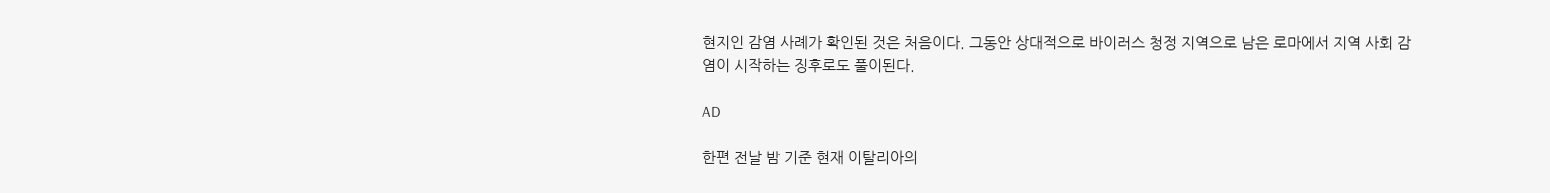현지인 감염 사례가 확인된 것은 처음이다. 그동안 상대적으로 바이러스 청정 지역으로 남은 로마에서 지역 사회 감염이 시작하는 징후로도 풀이된다.

AD

한편 전날 밤 기준 현재 이탈리아의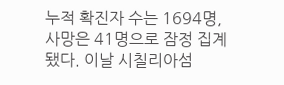누적 확진자 수는 1694명, 사망은 41명으로 잠정 집계됐다. 이날 시칠리아섬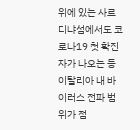위에 있는 사르디냐섬에서도 코로나19 첫 확진자가 나오는 등 이탈리아 내 바이러스 전파 범위가 점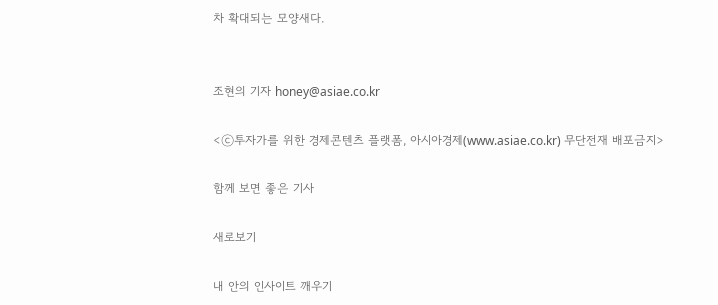차 확대되는 모양새다.


조현의 기자 honey@asiae.co.kr

<ⓒ투자가를 위한 경제콘텐츠 플랫폼, 아시아경제(www.asiae.co.kr) 무단전재 배포금지>

함께 보면 좋은 기사

새로보기

내 안의 인사이트 깨우기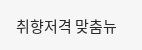취향저격 맞춤뉴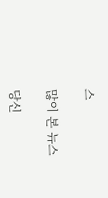스

많이 본 뉴스

당신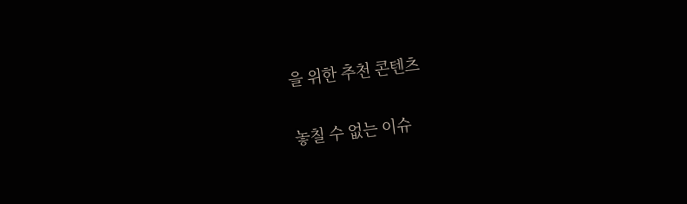을 위한 추천 콘텐츠

놓칠 수 없는 이슈